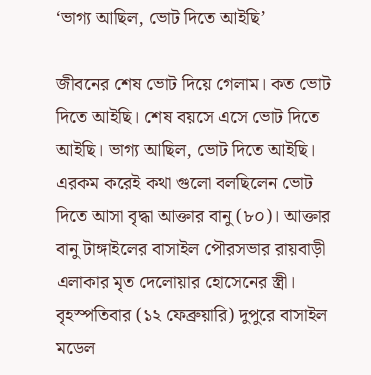‘ভাগ্য আছিল, ভোট দিতে আইছি’

জীবনের শেষ ভোট দিয়ে গেলাম। কত ভোট দিতে আইছি। শেষ বয়সে এসে ভোট দিতে আইছি। ভাগ্য আছিল, ভোট দিতে আইছি। এরকম করেই কথা গুলো বলছিলেন ভোট দিতে আসা বৃদ্ধা আক্তার বানু (৮০)। আক্তার বানু টাঙ্গাইলের বাসাইল পৌরসভার রায়বাড়ী এলাকার মৃত দেলোয়ার হোসেনের স্ত্রী।
বৃহস্পতিবার (১২ ফেব্রুয়ারি) দুপুরে বাসাইল মডেল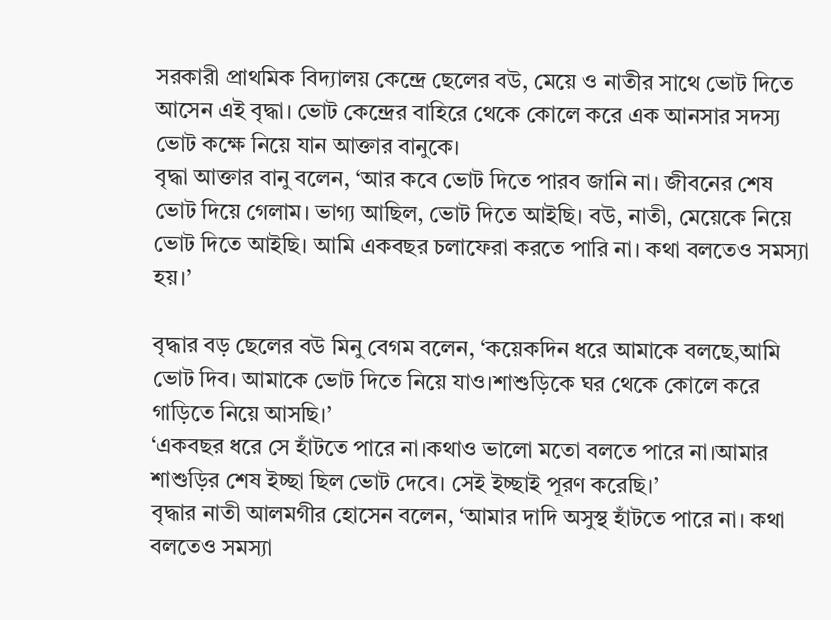সরকারী প্রাথমিক বিদ্যালয় কেন্দ্রে ছেলের বউ, মেয়ে ও নাতীর সাথে ভোট দিতে আসেন এই বৃদ্ধা। ভোট কেন্দ্রের বাহিরে থেকে কোলে করে এক আনসার সদস্য ভোট কক্ষে নিয়ে যান আক্তার বানুকে।
বৃদ্ধা আক্তার বানু বলেন, ‘আর কবে ভোট দিতে পারব জানি না। জীবনের শেষ ভোট দিয়ে গেলাম। ভাগ্য আছিল, ভোট দিতে আইছি। বউ, নাতী, মেয়েকে নিয়ে ভোট দিতে আইছি। আমি একবছর চলাফেরা করতে পারি না। কথা বলতেও সমস্যা হয়।’

বৃদ্ধার বড় ছেলের বউ মিনু বেগম বলেন, ‘কয়েকদিন ধরে আমাকে বলছে,আমি ভোট দিব। আমাকে ভোট দিতে নিয়ে যাও।শাশুড়িকে ঘর থেকে কোলে করে গাড়িতে নিয়ে আসছি।’
‘একবছর ধরে সে হাঁটতে পারে না।কথাও ভালো মতো বলতে পারে না।আমার শাশুড়ির শেষ ইচ্ছা ছিল ভোট দেবে। সেই ইচ্ছাই পূরণ করেছি।’
বৃদ্ধার নাতী আলমগীর হোসেন বলেন, ‘আমার দাদি অসুস্থ হাঁটতে পারে না। কথা বলতেও সমস্যা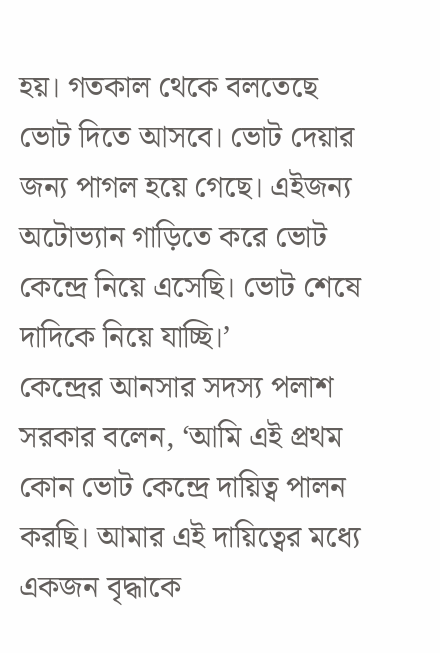হয়। গতকাল থেকে বলতেছে ভোট দিতে আসবে। ভোট দেয়ার জন্য পাগল হয়ে গেছে। এইজন্য অটোভ্যান গাড়িতে করে ভোট কেন্দ্রে নিয়ে এসেছি। ভোট শেষে দাদিকে নিয়ে যাচ্ছি।’
কেন্দ্রের আনসার সদস্য পলাশ সরকার বলেন, ‘আমি এই প্রথম কোন ভোট কেন্দ্রে দায়িত্ব পালন করছি। আমার এই দায়িত্বের মধ্যে একজন বৃদ্ধাকে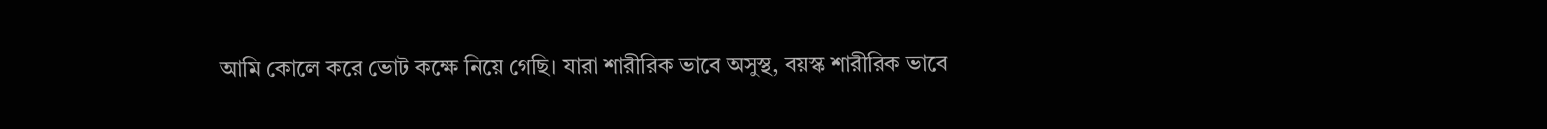আমি কোলে করে ভোট কক্ষে নিয়ে গেছি। যারা শারীরিক ভাবে অসুস্থ, বয়স্ক শারীরিক ভাবে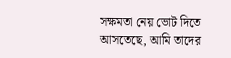সক্ষমতা নেয় ভোট দিতে আসতেছে, আমি তাদের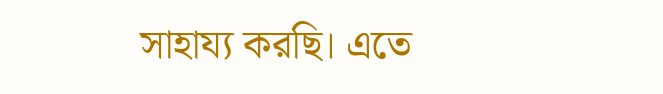সাহায্য করছি। এতে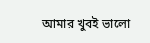আমার খুবই ভালো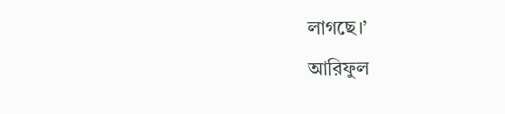লাগছে।’
আরিফুল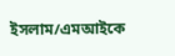ইসলাম/এমআইকে